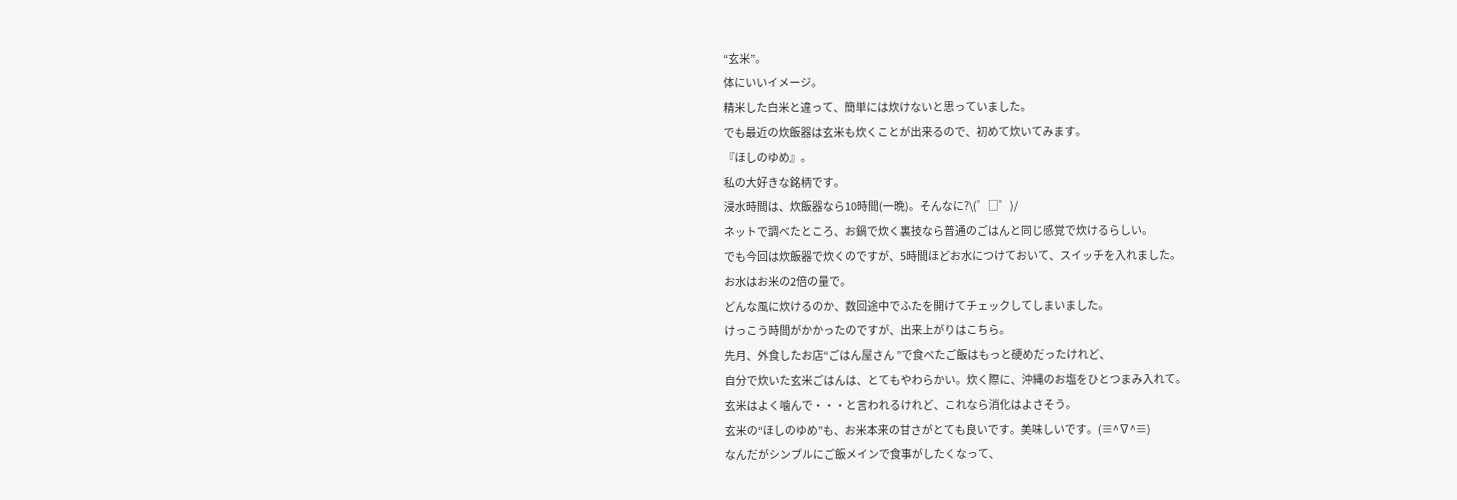“玄米”。
体にいいイメージ。
精米した白米と違って、簡単には炊けないと思っていました。
でも最近の炊飯器は玄米も炊くことが出来るので、初めて炊いてみます。
『ほしのゆめ』。
私の大好きな銘柄です。
浸水時間は、炊飯器なら10時間(一晩)。そんなに?\(゜□゜)/
ネットで調べたところ、お鍋で炊く裏技なら普通のごはんと同じ感覚で炊けるらしい。
でも今回は炊飯器で炊くのですが、5時間ほどお水につけておいて、スイッチを入れました。
お水はお米の2倍の量で。
どんな風に炊けるのか、数回途中でふたを開けてチェックしてしまいました。
けっこう時間がかかったのですが、出来上がりはこちら。
先月、外食したお店“ごはん屋さん ”で食べたご飯はもっと硬めだったけれど、
自分で炊いた玄米ごはんは、とてもやわらかい。炊く際に、沖縄のお塩をひとつまみ入れて。
玄米はよく噛んで・・・と言われるけれど、これなら消化はよさそう。
玄米の“ほしのゆめ”も、お米本来の甘さがとても良いです。美味しいです。(≡^∇^≡)
なんだがシンプルにご飯メインで食事がしたくなって、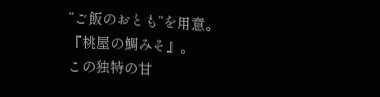“ご飯のおとも”を用意。
『桃屋の鯛みそ』。
この独特の甘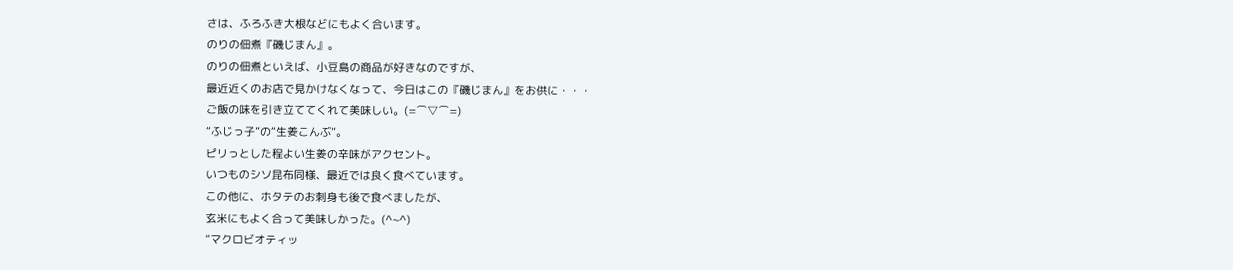さは、ふろふき大根などにもよく合います。
のりの佃煮『磯じまん』。
のりの佃煮といえば、小豆島の商品が好きなのですが、
最近近くのお店で見かけなくなって、今日はこの『磯じまん』をお供に・・・
ご飯の味を引き立ててくれて美味しい。(=⌒▽⌒=)
“ふじっ子”の“生姜こんぶ”。
ピリっとした程よい生姜の辛味がアクセント。
いつものシソ昆布同様、最近では良く食べています。
この他に、ホタテのお刺身も後で食べましたが、
玄米にもよく合って美味しかった。(^~^)
“マクロビオティッ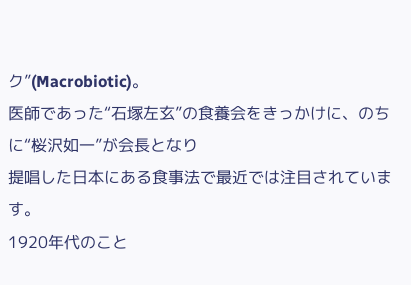ク”(Macrobiotic)。
医師であった“石塚左玄”の食養会をきっかけに、のちに“桜沢如一”が会長となり
提唱した日本にある食事法で最近では注目されています。
1920年代のこと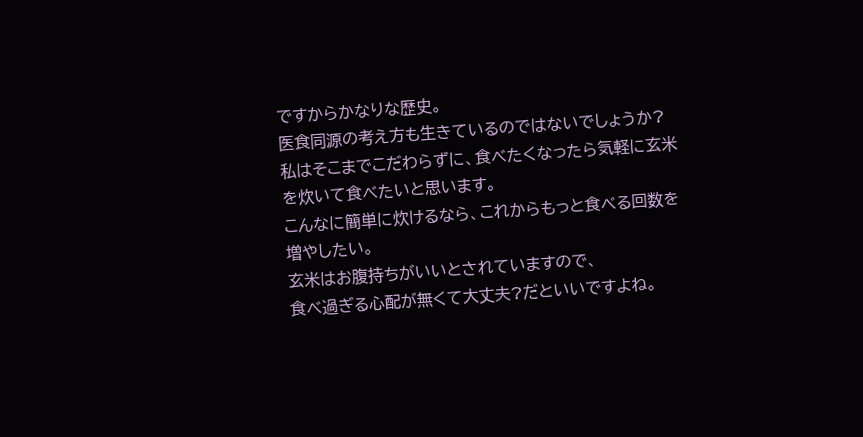ですからかなりな歴史。
医食同源の考え方も生きているのではないでしょうか?
私はそこまでこだわらずに、食べたくなったら気軽に玄米を炊いて食べたいと思います。
こんなに簡単に炊けるなら、これからもっと食べる回数を増やしたい。
玄米はお腹持ちがいいとされていますので、
食べ過ぎる心配が無くて大丈夫?だといいですよね。